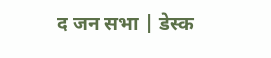द जन सभा | डेस्क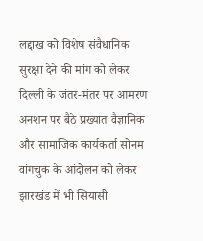लद्दाख को विशेष संवैधानिक सुरक्षा देने की मांग को लेकर दिल्ली के जंतर-मंतर पर आमरण अनशन पर बैठे प्रख्यात वैज्ञानिक और सामाजिक कार्यकर्ता सोनम वांगचुक के आंदोलन को लेकर झारखंड में भी सियासी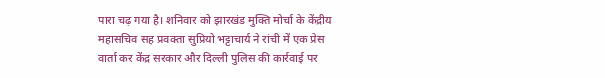पारा चढ़ गया है। शनिवार को झारखंड मुक्ति मोर्चा के केंद्रीय महासचिव सह प्रवक्ता सुप्रियो भट्टाचार्य ने रांची में एक प्रेस वार्ता कर केंद्र सरकार और दिल्ली पुलिस की कार्रवाई पर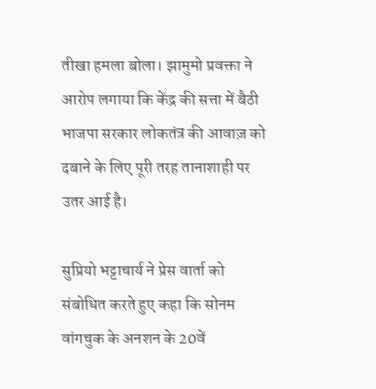तीखा हमला बोला। झामुमो प्रवक्ता ने आरोप लगाया कि केंद्र की सत्ता में बैठी भाजपा सरकार लोकतंत्र की आवाज़ को दबाने के लिए पूरी तरह तानाशाही पर उतर आई है।

सुप्रियो भट्टाचार्य ने प्रेस वार्ता को संबोधित करते हुए कहा कि सोनम वांगचुक के अनशन के 20वें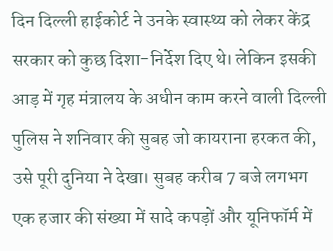दिन दिल्ली हाईकोर्ट ने उनके स्वास्थ्य को लेकर केंद्र सरकार को कुछ दिशा-निर्देश दिए थे। लेकिन इसकी आड़ में गृह मंत्रालय के अधीन काम करने वाली दिल्ली पुलिस ने शनिवार की सुबह जो कायराना हरकत की, उसे पूरी दुनिया ने देखा। सुबह करीब 7 बजे लगभग एक हजार की संख्या में सादे कपड़ों और यूनिफॉर्म में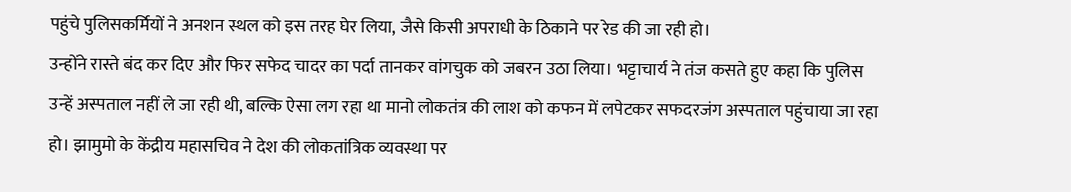पहुंचे पुलिसकर्मियों ने अनशन स्थल को इस तरह घेर लिया, जैसे किसी अपराधी के ठिकाने पर रेड की जा रही हो।
उन्होंने रास्ते बंद कर दिए और फिर सफेद चादर का पर्दा तानकर वांगचुक को जबरन उठा लिया। भट्टाचार्य ने तंज कसते हुए कहा कि पुलिस उन्हें अस्पताल नहीं ले जा रही थी, बल्कि ऐसा लग रहा था मानो लोकतंत्र की लाश को कफन में लपेटकर सफदरजंग अस्पताल पहुंचाया जा रहा हो। झामुमो के केंद्रीय महासचिव ने देश की लोकतांत्रिक व्यवस्था पर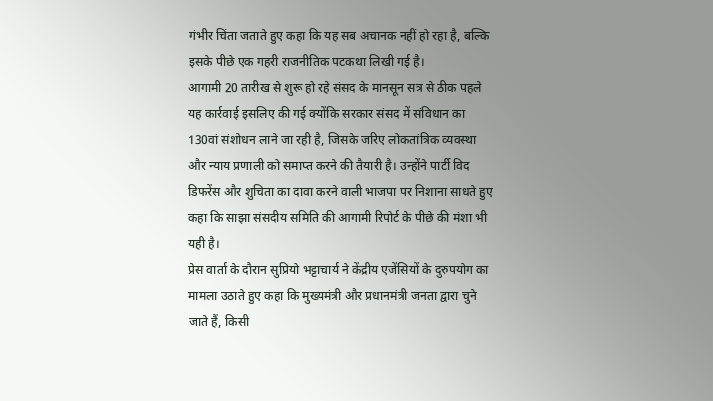गंभीर चिंता जताते हुए कहा कि यह सब अचानक नहीं हो रहा है, बल्कि इसके पीछे एक गहरी राजनीतिक पटकथा लिखी गई है।
आगामी 20 तारीख से शुरू हो रहे संसद के मानसून सत्र से ठीक पहले यह कार्रवाई इसलिए की गई क्योंकि सरकार संसद में संविधान का 130वां संशोधन लाने जा रही है, जिसके जरिए लोकतांत्रिक व्यवस्था और न्याय प्रणाली को समाप्त करने की तैयारी है। उन्होंने पार्टी विद डिफरेंस और शुचिता का दावा करने वाली भाजपा पर निशाना साधते हुए कहा कि साझा संसदीय समिति की आगामी रिपोर्ट के पीछे की मंशा भी यही है।
प्रेस वार्ता के दौरान सुप्रियो भट्टाचार्य ने केंद्रीय एजेंसियों के दुरुपयोग का मामला उठाते हुए कहा कि मुख्यमंत्री और प्रधानमंत्री जनता द्वारा चुने जाते हैं, किसी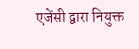एजेंसी द्वारा नियुक्त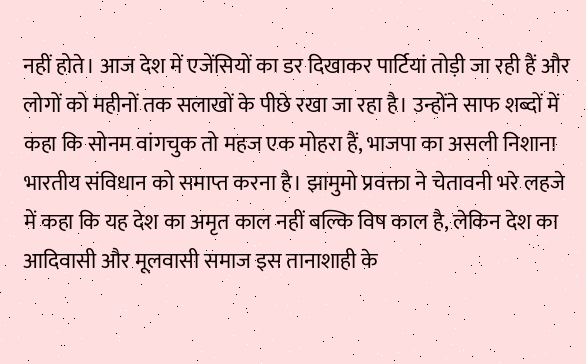नहीं होते। आज देश में एजेंसियों का डर दिखाकर पार्टियां तोड़ी जा रही हैं और लोगों को महीनों तक सलाखों के पीछे रखा जा रहा है। उन्होंने साफ शब्दों में कहा कि सोनम वांगचुक तो महज एक मोहरा हैं, भाजपा का असली निशाना भारतीय संविधान को समाप्त करना है। झामुमो प्रवक्ता ने चेतावनी भरे लहजे में कहा कि यह देश का अमृत काल नहीं बल्कि विष काल है, लेकिन देश का आदिवासी और मूलवासी समाज इस तानाशाही के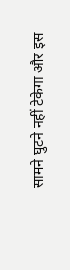सामने घुटने नहीं टेकेगा और इस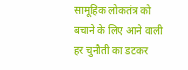सामूहिक लोकतंत्र को बचाने के लिए आने वाली हर चुनौती का डटकर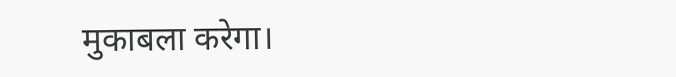मुकाबला करेगा।